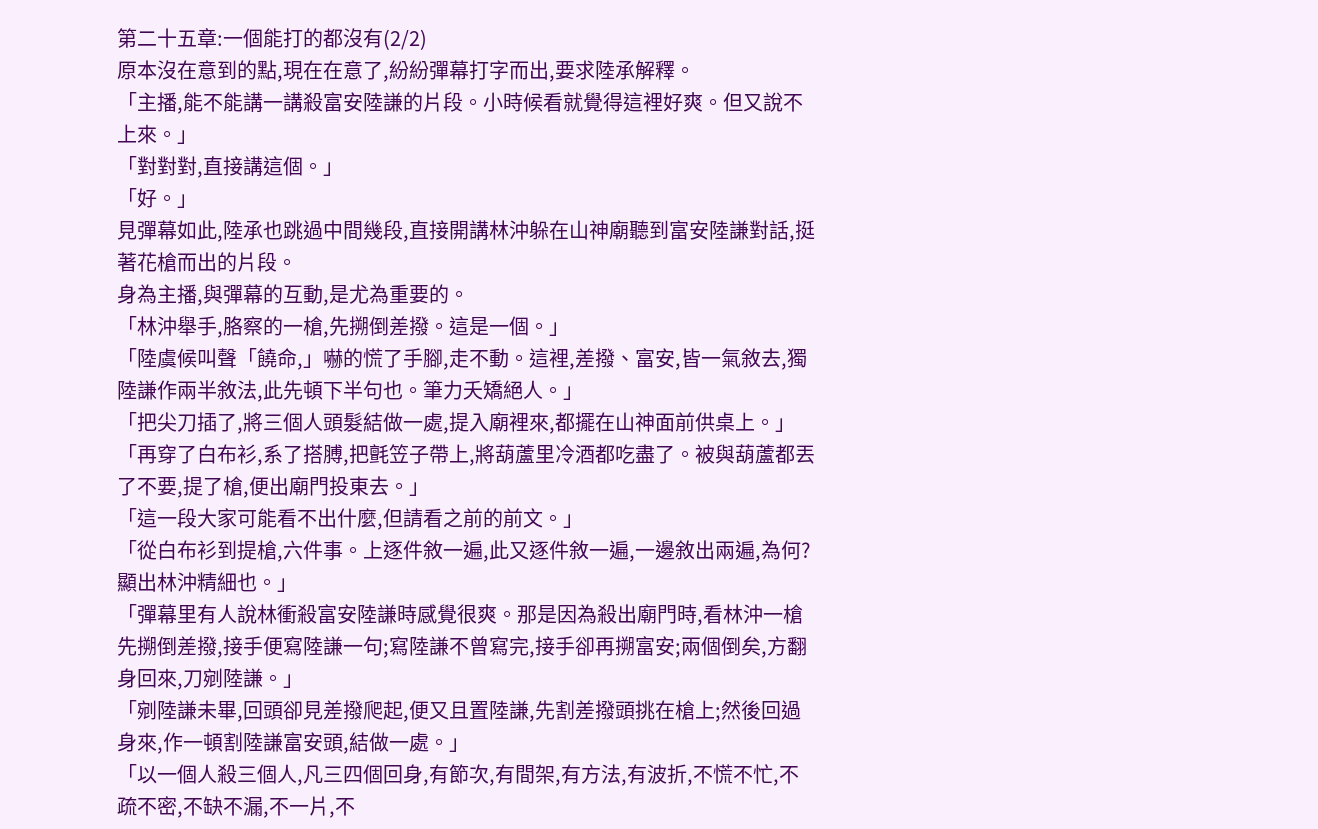第二十五章:一個能打的都沒有(2/2)
原本沒在意到的點,現在在意了,紛紛彈幕打字而出,要求陸承解釋。
「主播,能不能講一講殺富安陸謙的片段。小時候看就覺得這裡好爽。但又說不上來。」
「對對對,直接講這個。」
「好。」
見彈幕如此,陸承也跳過中間幾段,直接開講林沖躲在山神廟聽到富安陸謙對話,挺著花槍而出的片段。
身為主播,與彈幕的互動,是尤為重要的。
「林沖舉手,胳察的一槍,先搠倒差撥。這是一個。」
「陸虞候叫聲「饒命,」嚇的慌了手腳,走不動。這裡,差撥、富安,皆一氣敘去,獨陸謙作兩半敘法,此先頓下半句也。筆力夭矯絕人。」
「把尖刀插了,將三個人頭髮結做一處,提入廟裡來,都擺在山神面前供桌上。」
「再穿了白布衫,系了搭膊,把氈笠子帶上,將葫蘆里冷酒都吃盡了。被與葫蘆都丟了不要,提了槍,便出廟門投東去。」
「這一段大家可能看不出什麼,但請看之前的前文。」
「從白布衫到提槍,六件事。上逐件敘一遍,此又逐件敘一遍,一邊敘出兩遍,為何?顯出林沖精細也。」
「彈幕里有人說林衝殺富安陸謙時感覺很爽。那是因為殺出廟門時,看林沖一槍先搠倒差撥,接手便寫陸謙一句;寫陸謙不曾寫完,接手卻再搠富安;兩個倒矣,方翻身回來,刀剜陸謙。」
「剜陸謙未畢,回頭卻見差撥爬起,便又且置陸謙,先割差撥頭挑在槍上;然後回過身來,作一頓割陸謙富安頭,結做一處。」
「以一個人殺三個人,凡三四個回身,有節次,有間架,有方法,有波折,不慌不忙,不疏不密,不缺不漏,不一片,不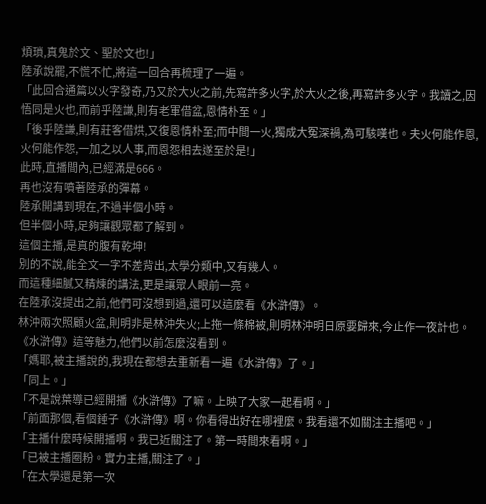煩瑣,真鬼於文、聖於文也!」
陸承說罷,不慌不忙,將這一回合再梳理了一遍。
「此回合通篇以火字發奇,乃又於大火之前,先寫許多火字,於大火之後,再寫許多火字。我讀之,因悟同是火也,而前乎陸謙,則有老軍借盆,恩情朴至。」
「後乎陸謙,則有莊客借烘,又復恩情朴至;而中間一火,獨成大冤深禍,為可駭嘆也。夫火何能作恩,火何能作怨,一加之以人事,而恩怨相去遂至於是!」
此時,直播間內,已經滿是666。
再也沒有噴著陸承的彈幕。
陸承開講到現在,不過半個小時。
但半個小時,足夠讓觀眾都了解到。
這個主播,是真的腹有乾坤!
別的不說,能全文一字不差背出,太學分類中,又有幾人。
而這種細膩又精煉的講法,更是讓眾人眼前一亮。
在陸承沒提出之前,他們可沒想到過,還可以這麼看《水滸傳》。
林沖兩次照顧火盆,則明非是林沖失火;上拖一條棉被,則明林沖明日原要歸來,今止作一夜計也。
《水滸傳》這等魅力,他們以前怎麼沒看到。
「媽耶,被主播說的,我現在都想去重新看一遍《水滸傳》了。」
「同上。」
「不是說葉導已經開播《水滸傳》了嘛。上映了大家一起看啊。」
「前面那個,看個錘子《水滸傳》啊。你看得出好在哪裡麼。我看還不如關注主播吧。」
「主播什麼時候開播啊。我已近關注了。第一時間來看啊。」
「已被主播圈粉。實力主播,關注了。」
「在太學還是第一次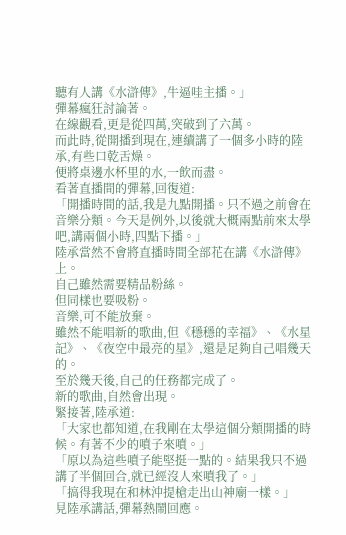聽有人講《水滸傳》,牛逼哇主播。」
彈幕瘋狂討論著。
在線觀看,更是從四萬,突破到了六萬。
而此時,從開播到現在,連續講了一個多小時的陸承,有些口乾舌燥。
便將桌邊水杯里的水,一飲而盡。
看著直播間的彈幕,回復道:
「開播時間的話,我是九點開播。只不過之前會在音樂分類。今天是例外,以後就大概兩點前來太學吧,講兩個小時,四點下播。」
陸承當然不會將直播時間全部花在講《水滸傳》上。
自己雖然需要精品粉絲。
但同樣也要吸粉。
音樂,可不能放棄。
雖然不能唱新的歌曲,但《穩穩的幸福》、《水星記》、《夜空中最亮的星》,還是足夠自己唱幾天的。
至於幾天後,自己的任務都完成了。
新的歌曲,自然會出現。
緊接著,陸承道:
「大家也都知道,在我剛在太學這個分類開播的時候。有著不少的噴子來噴。」
「原以為這些噴子能堅挺一點的。結果我只不過講了半個回合,就已經沒人來噴我了。」
「搞得我現在和林沖提槍走出山神廟一樣。」
見陸承講話,彈幕熱鬧回應。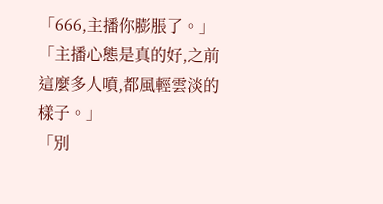「666,主播你膨脹了。」
「主播心態是真的好,之前這麼多人噴,都風輕雲淡的樣子。」
「別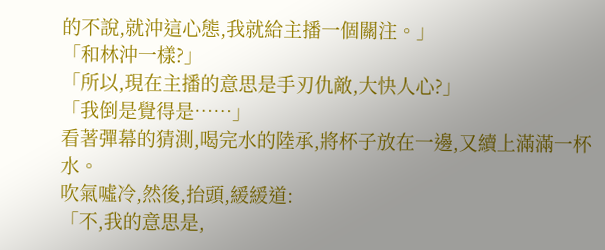的不說,就沖這心態,我就給主播一個關注。」
「和林沖一樣?」
「所以,現在主播的意思是手刃仇敵,大快人心?」
「我倒是覺得是……」
看著彈幕的猜測,喝完水的陸承,將杯子放在一邊,又續上滿滿一杯水。
吹氣噓冷,然後,抬頭,緩緩道:
「不,我的意思是,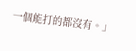一個能打的都沒有。」